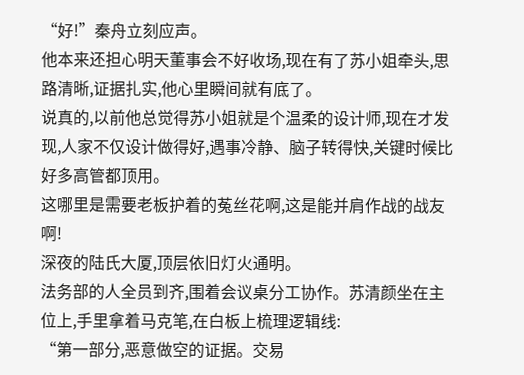“好!”秦舟立刻应声。
他本来还担心明天董事会不好收场,现在有了苏小姐牵头,思路清晰,证据扎实,他心里瞬间就有底了。
说真的,以前他总觉得苏小姐就是个温柔的设计师,现在才发现,人家不仅设计做得好,遇事冷静、脑子转得快,关键时候比好多高管都顶用。
这哪里是需要老板护着的菟丝花啊,这是能并肩作战的战友啊!
深夜的陆氏大厦,顶层依旧灯火通明。
法务部的人全员到齐,围着会议桌分工协作。苏清颜坐在主位上,手里拿着马克笔,在白板上梳理逻辑线:
“第一部分,恶意做空的证据。交易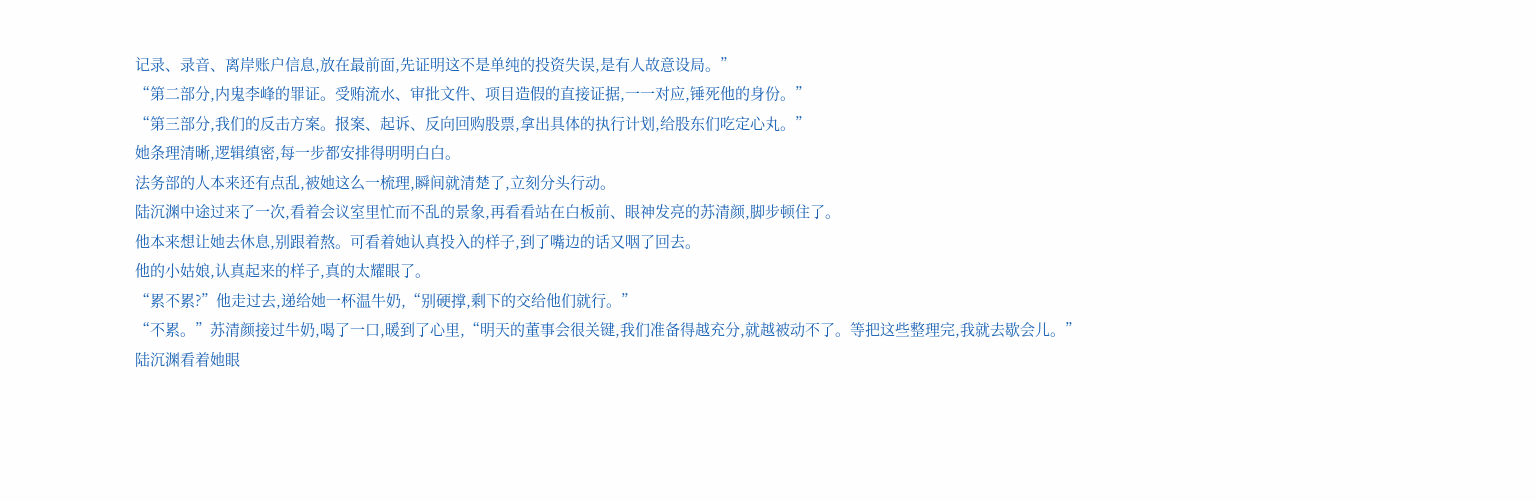记录、录音、离岸账户信息,放在最前面,先证明这不是单纯的投资失误,是有人故意设局。”
“第二部分,内鬼李峰的罪证。受贿流水、审批文件、项目造假的直接证据,一一对应,锤死他的身份。”
“第三部分,我们的反击方案。报案、起诉、反向回购股票,拿出具体的执行计划,给股东们吃定心丸。”
她条理清晰,逻辑缜密,每一步都安排得明明白白。
法务部的人本来还有点乱,被她这么一梳理,瞬间就清楚了,立刻分头行动。
陆沉渊中途过来了一次,看着会议室里忙而不乱的景象,再看看站在白板前、眼神发亮的苏清颜,脚步顿住了。
他本来想让她去休息,别跟着熬。可看着她认真投入的样子,到了嘴边的话又咽了回去。
他的小姑娘,认真起来的样子,真的太耀眼了。
“累不累?”他走过去,递给她一杯温牛奶,“别硬撑,剩下的交给他们就行。”
“不累。”苏清颜接过牛奶,喝了一口,暖到了心里,“明天的董事会很关键,我们准备得越充分,就越被动不了。等把这些整理完,我就去歇会儿。”
陆沉渊看着她眼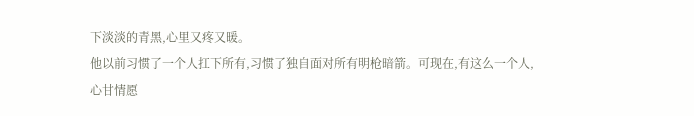下淡淡的青黑,心里又疼又暖。
他以前习惯了一个人扛下所有,习惯了独自面对所有明枪暗箭。可现在,有这么一个人,心甘情愿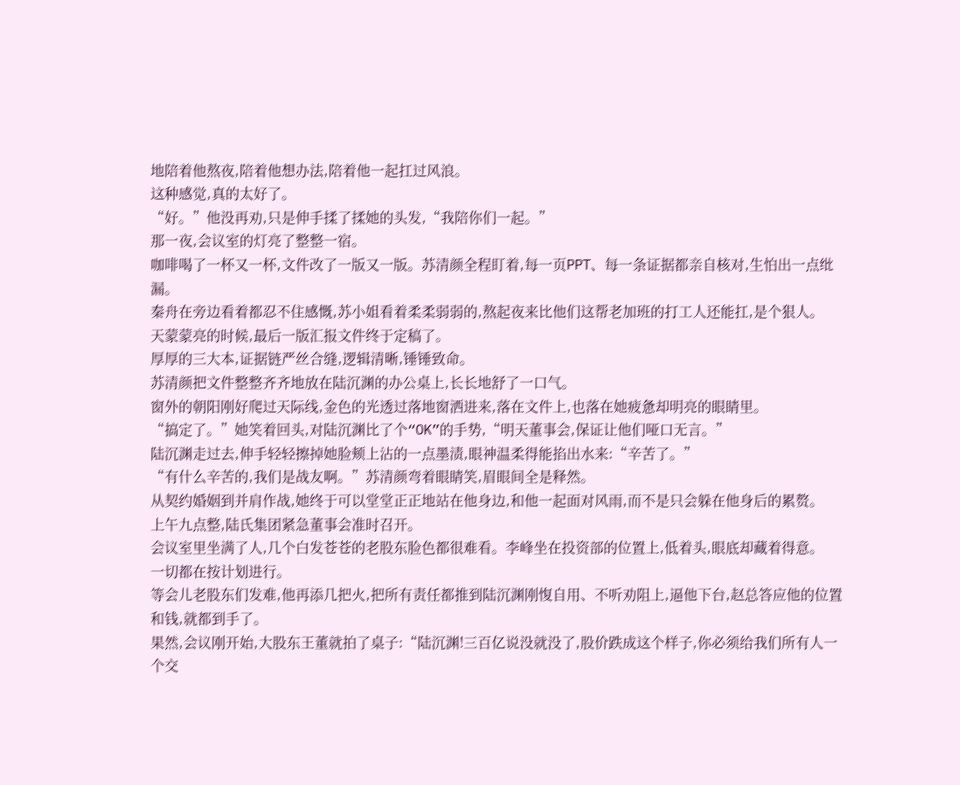地陪着他熬夜,陪着他想办法,陪着他一起扛过风浪。
这种感觉,真的太好了。
“好。”他没再劝,只是伸手揉了揉她的头发,“我陪你们一起。”
那一夜,会议室的灯亮了整整一宿。
咖啡喝了一杯又一杯,文件改了一版又一版。苏清颜全程盯着,每一页PPT、每一条证据都亲自核对,生怕出一点纰漏。
秦舟在旁边看着都忍不住感慨,苏小姐看着柔柔弱弱的,熬起夜来比他们这帮老加班的打工人还能扛,是个狠人。
天蒙蒙亮的时候,最后一版汇报文件终于定稿了。
厚厚的三大本,证据链严丝合缝,逻辑清晰,锤锤致命。
苏清颜把文件整整齐齐地放在陆沉渊的办公桌上,长长地舒了一口气。
窗外的朝阳刚好爬过天际线,金色的光透过落地窗洒进来,落在文件上,也落在她疲惫却明亮的眼睛里。
“搞定了。”她笑着回头,对陆沉渊比了个“OK”的手势,“明天董事会,保证让他们哑口无言。”
陆沉渊走过去,伸手轻轻擦掉她脸颊上沾的一点墨渍,眼神温柔得能掐出水来:“辛苦了。”
“有什么辛苦的,我们是战友啊。”苏清颜弯着眼睛笑,眉眼间全是释然。
从契约婚姻到并肩作战,她终于可以堂堂正正地站在他身边,和他一起面对风雨,而不是只会躲在他身后的累赘。
上午九点整,陆氏集团紧急董事会准时召开。
会议室里坐满了人,几个白发苍苍的老股东脸色都很难看。李峰坐在投资部的位置上,低着头,眼底却藏着得意。
一切都在按计划进行。
等会儿老股东们发难,他再添几把火,把所有责任都推到陆沉渊刚愎自用、不听劝阻上,逼他下台,赵总答应他的位置和钱,就都到手了。
果然,会议刚开始,大股东王董就拍了桌子:“陆沉渊!三百亿说没就没了,股价跌成这个样子,你必须给我们所有人一个交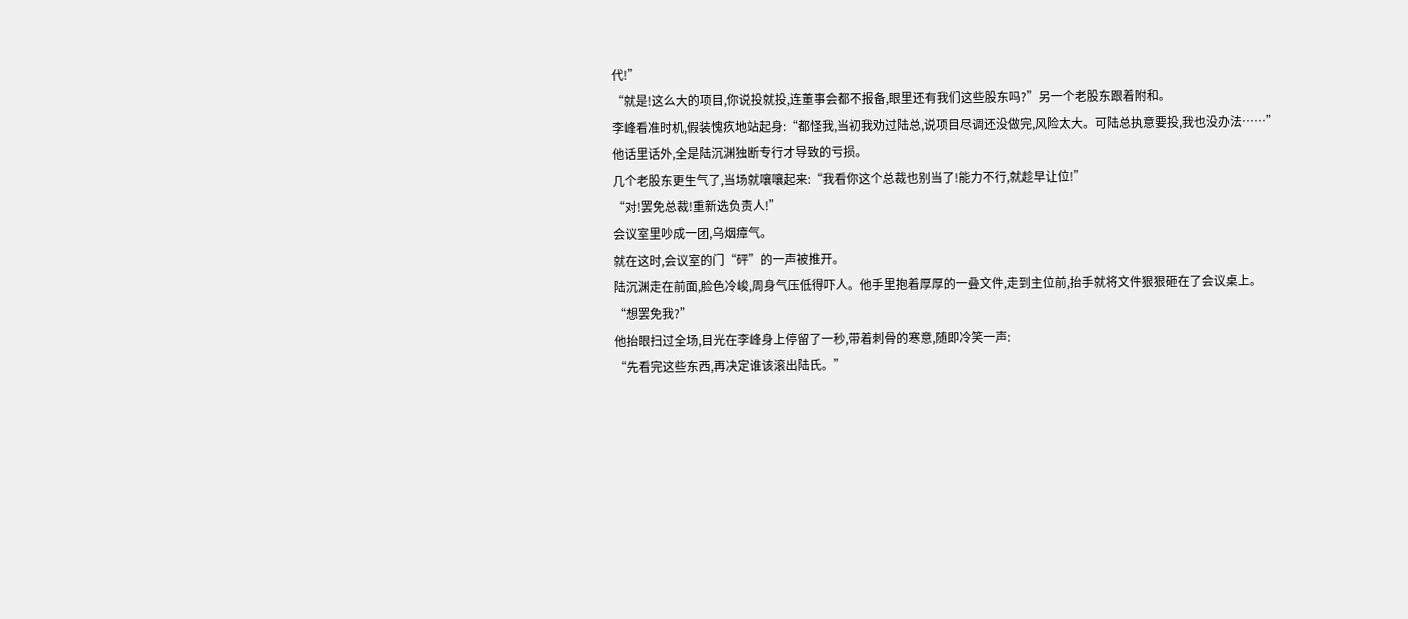代!”
“就是!这么大的项目,你说投就投,连董事会都不报备,眼里还有我们这些股东吗?”另一个老股东跟着附和。
李峰看准时机,假装愧疚地站起身:“都怪我,当初我劝过陆总,说项目尽调还没做完,风险太大。可陆总执意要投,我也没办法……”
他话里话外,全是陆沉渊独断专行才导致的亏损。
几个老股东更生气了,当场就嚷嚷起来:“我看你这个总裁也别当了!能力不行,就趁早让位!”
“对!罢免总裁!重新选负责人!”
会议室里吵成一团,乌烟瘴气。
就在这时,会议室的门“砰”的一声被推开。
陆沉渊走在前面,脸色冷峻,周身气压低得吓人。他手里抱着厚厚的一叠文件,走到主位前,抬手就将文件狠狠砸在了会议桌上。
“想罢免我?”
他抬眼扫过全场,目光在李峰身上停留了一秒,带着刺骨的寒意,随即冷笑一声:
“先看完这些东西,再决定谁该滚出陆氏。”